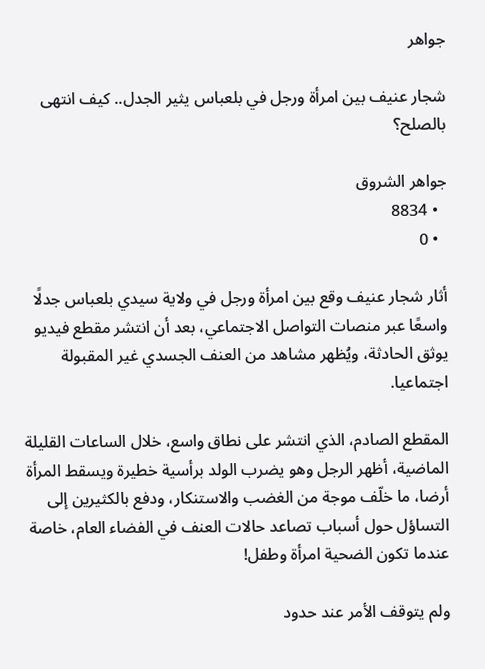جواهر

شجار عنيف بين امرأة ورجل في بلعباس يثير الجدل.. كيف انتهى بالصلح؟

جواهر الشروق
  • 8834
  • 0

أثار شجار عنيف وقع بين امرأة ورجل في ولاية سيدي بلعباس جدلًا واسعًا عبر منصات التواصل الاجتماعي، بعد أن انتشر مقطع فيديو يوثق الحادثة، ويُظهر مشاهد من العنف الجسدي غير المقبولة اجتماعيا.

المقطع الصادم، الذي انتشر على نطاق واسع، خلال الساعات القليلة الماضية، أظهر الرجل وهو يضرب الولد برأسية خطيرة ويسقط المرأة أرضا، ما خلّف موجة من الغضب والاستنكار، ودفع بالكثيرين إلى التساؤل حول أسباب تصاعد حالات العنف في الفضاء العام، خاصة عندما تكون الضحية امرأة وطفل!

ولم يتوقف الأمر عند حدود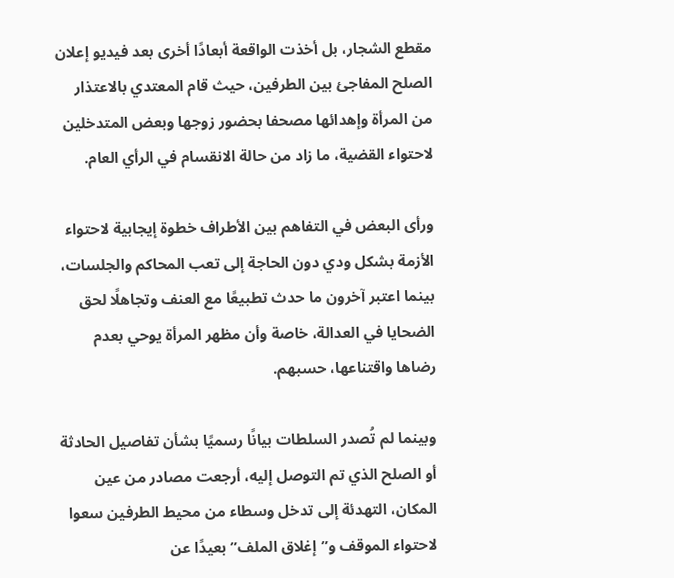مقطع الشجار، بل أخذت الواقعة أبعادًا أخرى بعد فيديو إعلان الصلح المفاجئ بين الطرفين، حيث قام المعتدي بالاعتذار من المرأة وإهدائها مصحفا بحضور زوجها وبعض المتدخلين لاحتواء القضية، ما زاد من حالة الانقسام في الرأي العام.

ورأى البعض في التفاهم بين الأطراف خطوة إيجابية لاحتواء الأزمة بشكل ودي دون الحاجة إلى تعب المحاكم والجلسات، بينما اعتبر آخرون ما حدث تطبيعًا مع العنف وتجاهلًا لحق الضحايا في العدالة، خاصة وأن مظهر المرأة يوحي بعدم رضاها واقتناعها، حسبهم.

وبينما لم تُصدر السلطات بيانًا رسميًا بشأن تفاصيل الحادثة أو الصلح الذي تم التوصل إليه، أرجعت مصادر من عين المكان، التهدئة إلى تدخل وسطاء من محيط الطرفين سعوا لاحتواء الموقف و”إغلاق الملف” بعيدًا عن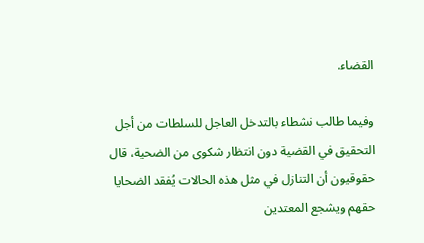القضاء.

وفيما طالب نشطاء بالتدخل العاجل للسلطات من أجل التحقيق في القضية دون انتظار شكوى من الضحية، قال حقوقيون أن التنازل في مثل هذه الحالات يُفقد الضحايا حقهم ويشجع المعتدين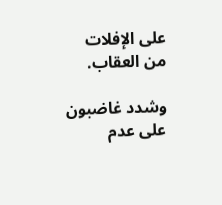على الإفلات من العقاب.

وشدد غاضبون على عدم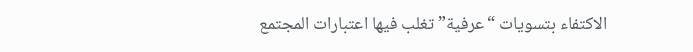الاكتفاء بتسويات “عرفية” تغلب فيها اعتبارات المجتمع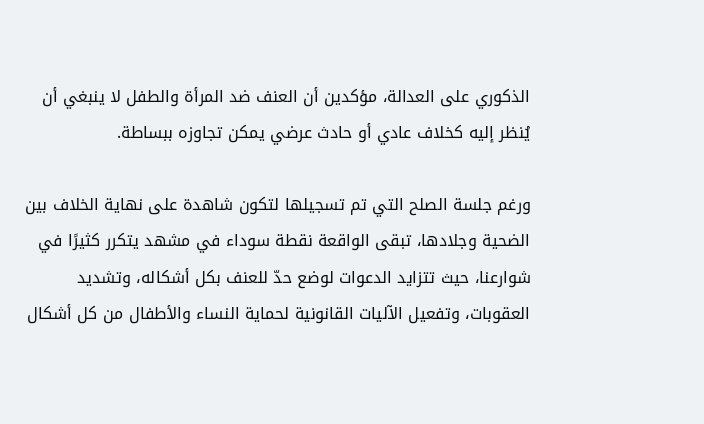الذكوري على العدالة، مؤكدين أن العنف ضد المرأة والطفل لا ينبغي أن يُنظر إليه كخلاف عادي أو حادث عرضي يمكن تجاوزه ببساطة.

ورغم جلسة الصلح التي تم تسجيلها لتكون شاهدة على نهاية الخلاف بين الضحية وجلادها، تبقى الواقعة نقطة سوداء في مشهد يتكرر كثيرًا في شوارعنا، حيث تتزايد الدعوات لوضع حدّ للعنف بكل أشكاله، وتشديد العقوبات، وتفعيل الآليات القانونية لحماية النساء والأطفال من كل أشكال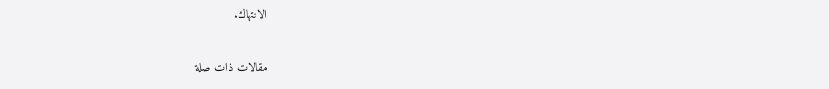الانتهاك.

مقالات ذات صلة